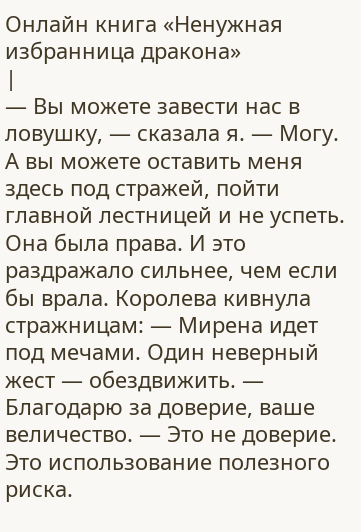Онлайн книга «Ненужная избранница дракона»
|
— Вы можете завести нас в ловушку, — сказала я. — Могу. А вы можете оставить меня здесь под стражей, пойти главной лестницей и не успеть. Она была права. И это раздражало сильнее, чем если бы врала. Королева кивнула стражницам: — Мирена идет под мечами. Один неверный жест — обездвижить. — Благодарю за доверие, ваше величество. — Это не доверие. Это использование полезного риска.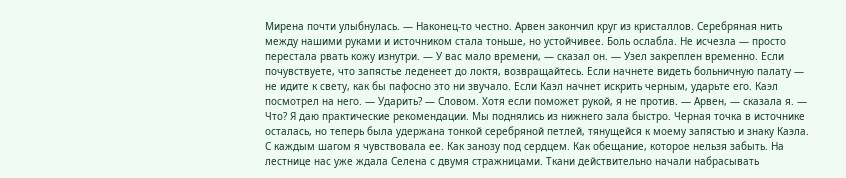Мирена почти улыбнулась. — Наконец-то честно. Арвен закончил круг из кристаллов. Серебряная нить между нашими руками и источником стала тоньше, но устойчивее. Боль ослабла. Не исчезла — просто перестала рвать кожу изнутри. — У вас мало времени, — сказал он. — Узел закреплен временно. Если почувствуете, что запястье леденеет до локтя, возвращайтесь. Если начнете видеть больничную палату — не идите к свету, как бы пафосно это ни звучало. Если Каэл начнет искрить черным, ударьте его. Каэл посмотрел на него. — Ударить? — Словом. Хотя если поможет рукой, я не против. — Арвен, — сказала я. — Что? Я даю практические рекомендации. Мы поднялись из нижнего зала быстро. Черная точка в источнике осталась, но теперь была удержана тонкой серебряной петлей, тянущейся к моему запястью и знаку Каэла. С каждым шагом я чувствовала ее. Как занозу под сердцем. Как обещание, которое нельзя забыть. На лестнице нас уже ждала Селена с двумя стражницами. Ткани действительно начали набрасывать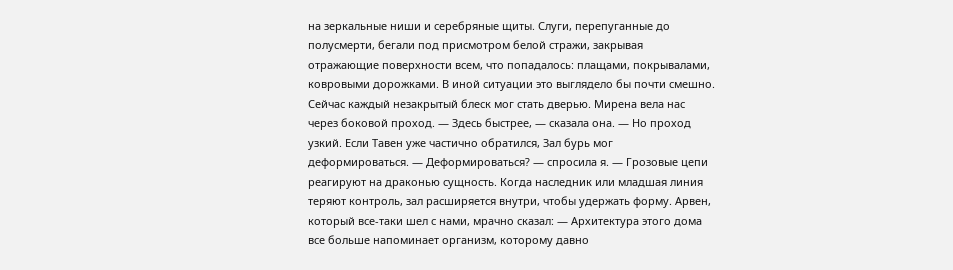на зеркальные ниши и серебряные щиты. Слуги, перепуганные до полусмерти, бегали под присмотром белой стражи, закрывая отражающие поверхности всем, что попадалось: плащами, покрывалами, ковровыми дорожками. В иной ситуации это выглядело бы почти смешно. Сейчас каждый незакрытый блеск мог стать дверью. Мирена вела нас через боковой проход. — Здесь быстрее, — сказала она. — Но проход узкий. Если Тавен уже частично обратился, Зал бурь мог деформироваться. — Деформироваться? — спросила я. — Грозовые цепи реагируют на драконью сущность. Когда наследник или младшая линия теряют контроль, зал расширяется внутри, чтобы удержать форму. Арвен, который все-таки шел с нами, мрачно сказал: — Архитектура этого дома все больше напоминает организм, которому давно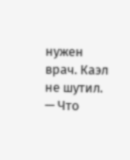нужен врач. Каэл не шутил. — Что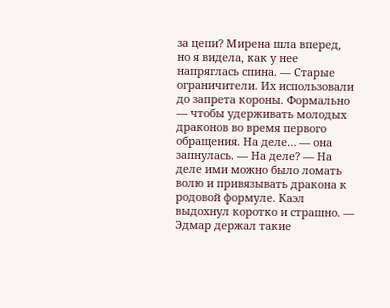за цепи? Мирена шла вперед, но я видела, как у нее напряглась спина. — Старые ограничители. Их использовали до запрета короны. Формально — чтобы удерживать молодых драконов во время первого обращения. На деле… — она запнулась. — На деле? — На деле ими можно было ломать волю и привязывать дракона к родовой формуле. Каэл выдохнул коротко и страшно. — Эдмар держал такие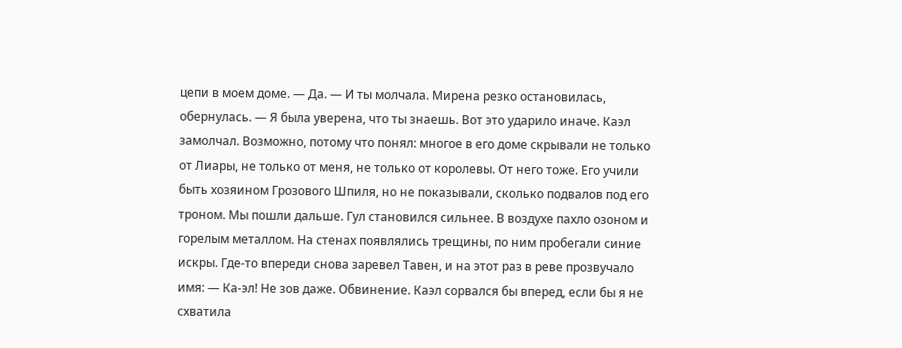цепи в моем доме. — Да. — И ты молчала. Мирена резко остановилась, обернулась. — Я была уверена, что ты знаешь. Вот это ударило иначе. Каэл замолчал. Возможно, потому что понял: многое в его доме скрывали не только от Лиары, не только от меня, не только от королевы. От него тоже. Его учили быть хозяином Грозового Шпиля, но не показывали, сколько подвалов под его троном. Мы пошли дальше. Гул становился сильнее. В воздухе пахло озоном и горелым металлом. На стенах появлялись трещины, по ним пробегали синие искры. Где-то впереди снова заревел Тавен, и на этот раз в реве прозвучало имя: — Ка-эл! Не зов даже. Обвинение. Каэл сорвался бы вперед, если бы я не схватила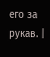его за рукав. |